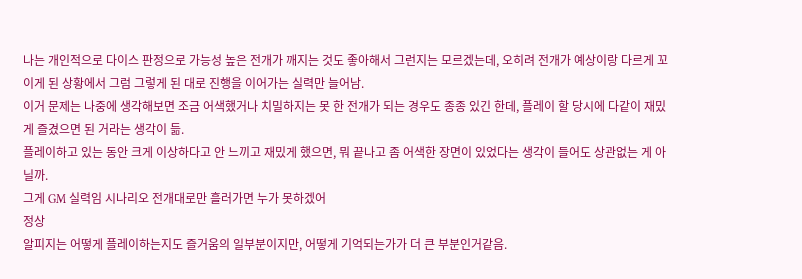나는 개인적으로 다이스 판정으로 가능성 높은 전개가 깨지는 것도 좋아해서 그런지는 모르겠는데, 오히려 전개가 예상이랑 다르게 꼬이게 된 상황에서 그럼 그렇게 된 대로 진행을 이어가는 실력만 늘어남.
이거 문제는 나중에 생각해보면 조금 어색했거나 치밀하지는 못 한 전개가 되는 경우도 종종 있긴 한데, 플레이 할 당시에 다같이 재밌게 즐겼으면 된 거라는 생각이 듦.
플레이하고 있는 동안 크게 이상하다고 안 느끼고 재밌게 했으면, 뭐 끝나고 좀 어색한 장면이 있었다는 생각이 들어도 상관없는 게 아닐까.
그게 GM 실력임 시나리오 전개대로만 흘러가면 누가 못하겠어
정상
알피지는 어떻게 플레이하는지도 즐거움의 일부분이지만, 어떻게 기억되는가가 더 큰 부분인거같음.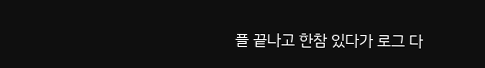플 끝나고 한참 있다가 로그 다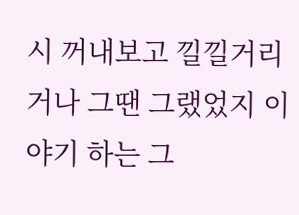시 꺼내보고 낄낄거리거나 그땐 그랬었지 이야기 하는 그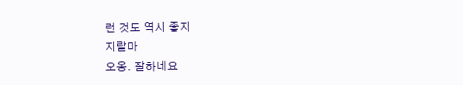런 것도 역시 좋지
지랄마
오옹. 잘하네요